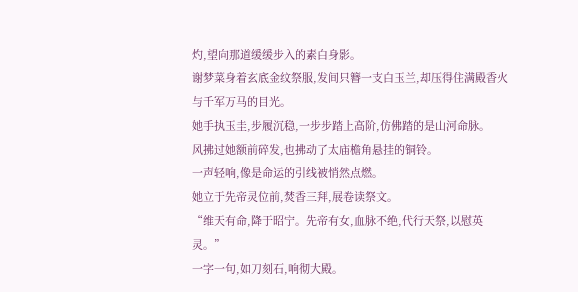灼,望向那道缓缓步入的素白身影。
谢梦菜身着玄底金纹祭服,发间只簪一支白玉兰,却压得住满殿香火与千军万马的目光。
她手执玉圭,步履沉稳,一步步踏上高阶,仿佛踏的是山河命脉。
风拂过她额前碎发,也拂动了太庙檐角悬挂的铜铃。
一声轻响,像是命运的引线被悄然点燃。
她立于先帝灵位前,焚香三拜,展卷读祭文。
“维天有命,降于昭宁。先帝有女,血脉不绝,代行天祭,以慰英灵。”
一字一句,如刀刻石,响彻大殿。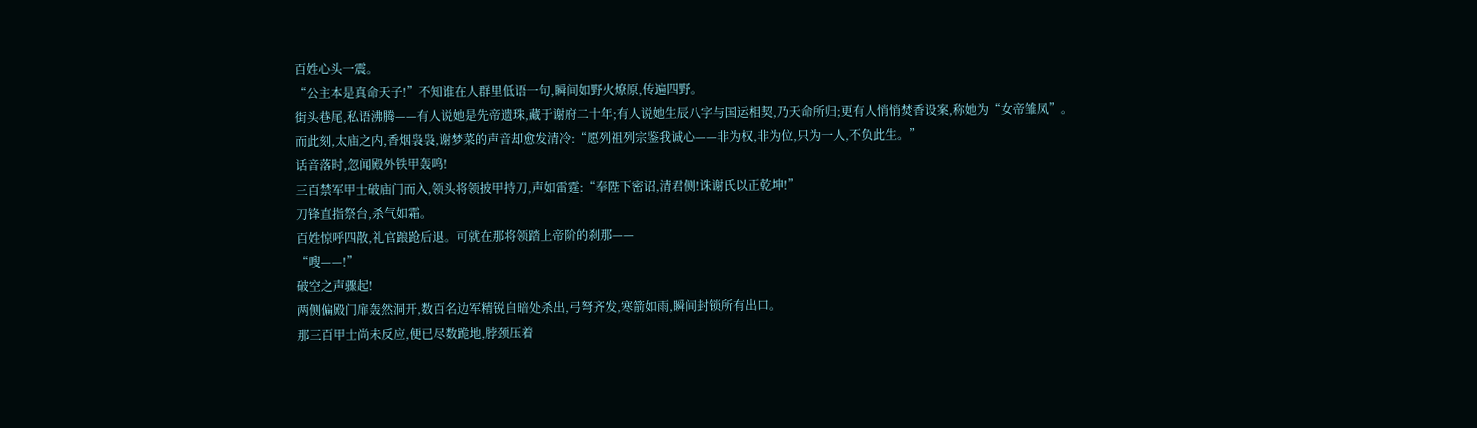百姓心头一震。
“公主本是真命天子!”不知谁在人群里低语一句,瞬间如野火燎原,传遍四野。
街头巷尾,私语沸腾——有人说她是先帝遗珠,藏于谢府二十年;有人说她生辰八字与国运相契,乃天命所归;更有人悄悄焚香设案,称她为“女帝雏凤”。
而此刻,太庙之内,香烟袅袅,谢梦菜的声音却愈发清冷:“愿列祖列宗鉴我诚心——非为权,非为位,只为一人,不负此生。”
话音落时,忽闻殿外铁甲轰鸣!
三百禁军甲士破庙门而入,领头将领披甲持刀,声如雷霆:“奉陛下密诏,清君侧!诛谢氏以正乾坤!”
刀锋直指祭台,杀气如霜。
百姓惊呼四散,礼官踉跄后退。可就在那将领踏上帝阶的刹那——
“嗖——!”
破空之声骤起!
两侧偏殿门扉轰然洞开,数百名边军精锐自暗处杀出,弓弩齐发,寒箭如雨,瞬间封锁所有出口。
那三百甲士尚未反应,便已尽数跪地,脖颈压着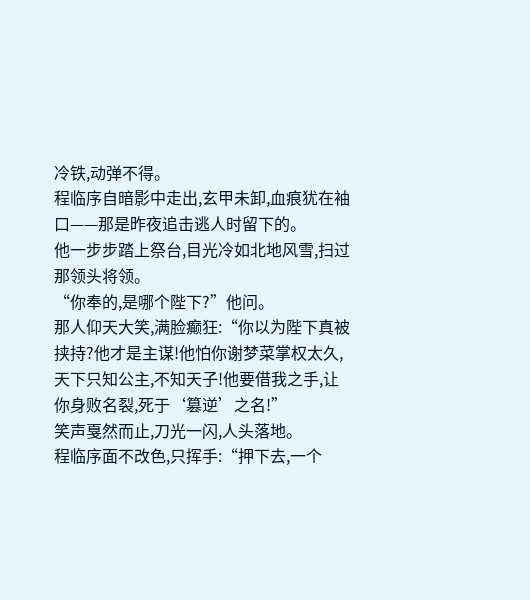冷铁,动弹不得。
程临序自暗影中走出,玄甲未卸,血痕犹在袖口——那是昨夜追击逃人时留下的。
他一步步踏上祭台,目光冷如北地风雪,扫过那领头将领。
“你奉的,是哪个陛下?”他问。
那人仰天大笑,满脸癫狂:“你以为陛下真被挟持?他才是主谋!他怕你谢梦菜掌权太久,天下只知公主,不知天子!他要借我之手,让你身败名裂,死于‘篡逆’之名!”
笑声戛然而止,刀光一闪,人头落地。
程临序面不改色,只挥手:“押下去,一个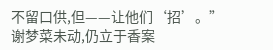不留口供,但——让他们‘招’。”
谢梦菜未动,仍立于香案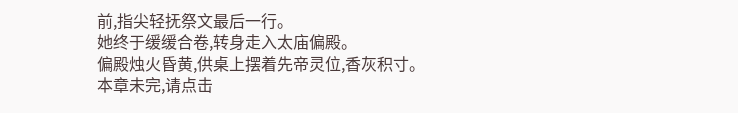前,指尖轻抚祭文最后一行。
她终于缓缓合卷,转身走入太庙偏殿。
偏殿烛火昏黄,供桌上摆着先帝灵位,香灰积寸。
本章未完,请点击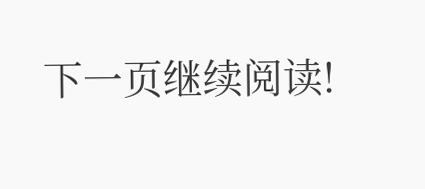下一页继续阅读!